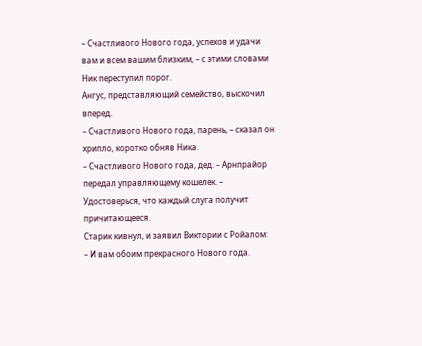– Счастливого Нового года, успехов и удачи вам и всем вашим близким, – с этими словами Ник переступил порог.
Ангус, представляющий семейство, выскочил вперед.
– Счастливого Нового года, парень, – сказал он хрипло, коротко обняв Ника.
– Счастливого Нового года, дед. – Арнпрайор передал управляющему кошелек. – Удостоверься, что каждый слуга получит причитающееся.
Старик кивнул, и заявил Виктории с Ройалом:
– И вам обоим прекрасного Нового года.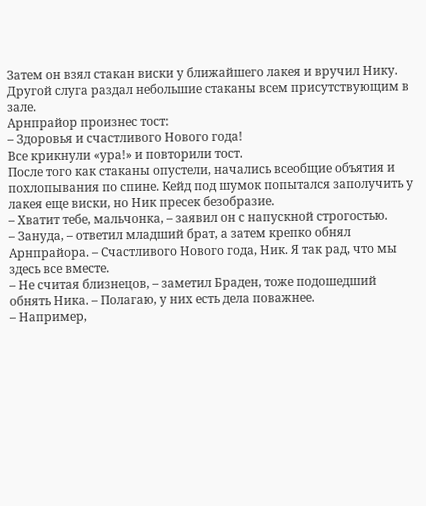Затем он взял стакан виски у ближайшего лакея и вручил Нику. Другой слуга раздал небольшие стаканы всем присутствующим в зале.
Арнпрайор произнес тост:
– Здоровья и счастливого Нового года!
Все крикнули «ура!» и повторили тост.
После того как стаканы опустели, начались всеобщие объятия и похлопывания по спине. Кейд под шумок попытался заполучить у лакея еще виски, но Ник пресек безобразие.
– Хватит тебе, мальчонка, – заявил он с напускной строгостью.
– Зануда, – ответил младший брат, а затем крепко обнял Арнпрайора. – Счастливого Нового года, Ник. Я так рад, что мы здесь все вместе.
– Не считая близнецов, – заметил Браден, тоже подошедший обнять Ника. – Полагаю, у них есть дела поважнее.
– Например,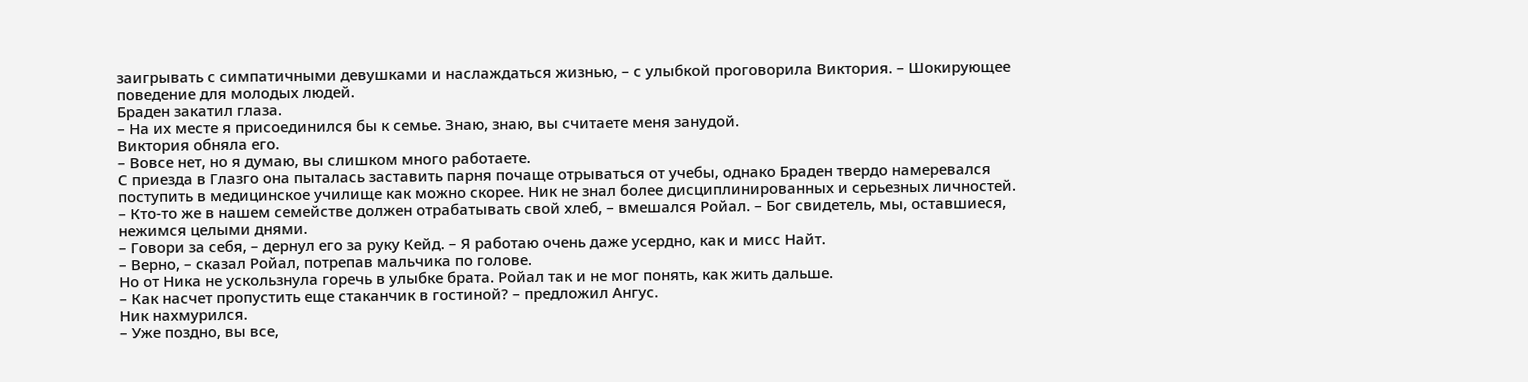заигрывать с симпатичными девушками и наслаждаться жизнью, – с улыбкой проговорила Виктория. – Шокирующее поведение для молодых людей.
Браден закатил глаза.
– На их месте я присоединился бы к семье. Знаю, знаю, вы считаете меня занудой.
Виктория обняла его.
– Вовсе нет, но я думаю, вы слишком много работаете.
С приезда в Глазго она пыталась заставить парня почаще отрываться от учебы, однако Браден твердо намеревался поступить в медицинское училище как можно скорее. Ник не знал более дисциплинированных и серьезных личностей.
– Кто-то же в нашем семействе должен отрабатывать свой хлеб, – вмешался Ройал. – Бог свидетель, мы, оставшиеся, нежимся целыми днями.
– Говори за себя, – дернул его за руку Кейд. – Я работаю очень даже усердно, как и мисс Найт.
– Верно, – сказал Ройал, потрепав мальчика по голове.
Но от Ника не ускользнула горечь в улыбке брата. Ройал так и не мог понять, как жить дальше.
– Как насчет пропустить еще стаканчик в гостиной? – предложил Ангус.
Ник нахмурился.
– Уже поздно, вы все,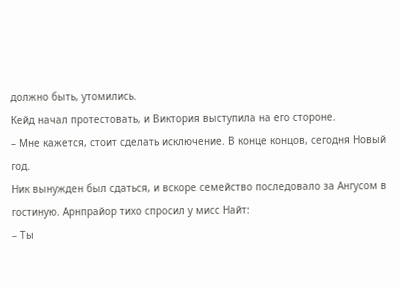должно быть, утомились.
Кейд начал протестовать, и Виктория выступила на его стороне.
– Мне кажется, стоит сделать исключение. В конце концов, сегодня Новый год.
Ник вынужден был сдаться, и вскоре семейство последовало за Ангусом в гостиную. Арнпрайор тихо спросил у мисс Найт:
– Ты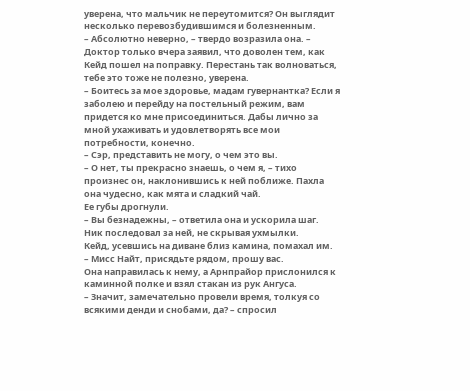уверена, что мальчик не переутомится? Он выглядит несколько перевозбудившимся и болезненным.
– Абсолютно неверно, – твердо возразила она. – Доктор только вчера заявил, что доволен тем, как Кейд пошел на поправку. Перестань так волноваться, тебе это тоже не полезно, уверена.
– Боитесь за мое здоровье, мадам гувернантка? Если я заболею и перейду на постельный режим, вам придется ко мне присоединиться. Дабы лично за мной ухаживать и удовлетворять все мои потребности, конечно.
– Сэр, представить не могу, о чем это вы.
– О нет, ты прекрасно знаешь, о чем я, – тихо произнес он, наклонившись к ней поближе. Пахла она чудесно, как мята и сладкий чай.
Ее губы дрогнули.
– Вы безнадежны, – ответила она и ускорила шаг.
Ник последовал за ней, не скрывая ухмылки.
Кейд, усевшись на диване близ камина, помахал им.
– Мисс Найт, присядьте рядом, прошу вас.
Она направилась к нему, а Арнпрайор прислонился к каминной полке и взял стакан из рук Ангуса.
– Значит, замечательно провели время, толкуя со всякими денди и снобами, да? – спросил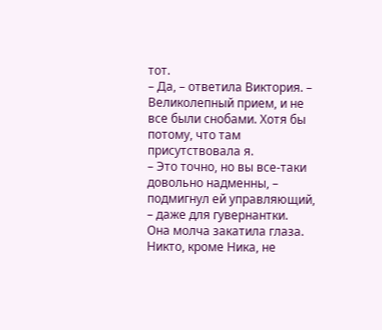тот.
– Да, – ответила Виктория. – Великолепный прием, и не все были снобами. Хотя бы потому, что там присутствовала я.
– Это точно, но вы все-таки довольно надменны, – подмигнул ей управляющий, – даже для гувернантки.
Она молча закатила глаза.
Никто, кроме Ника, не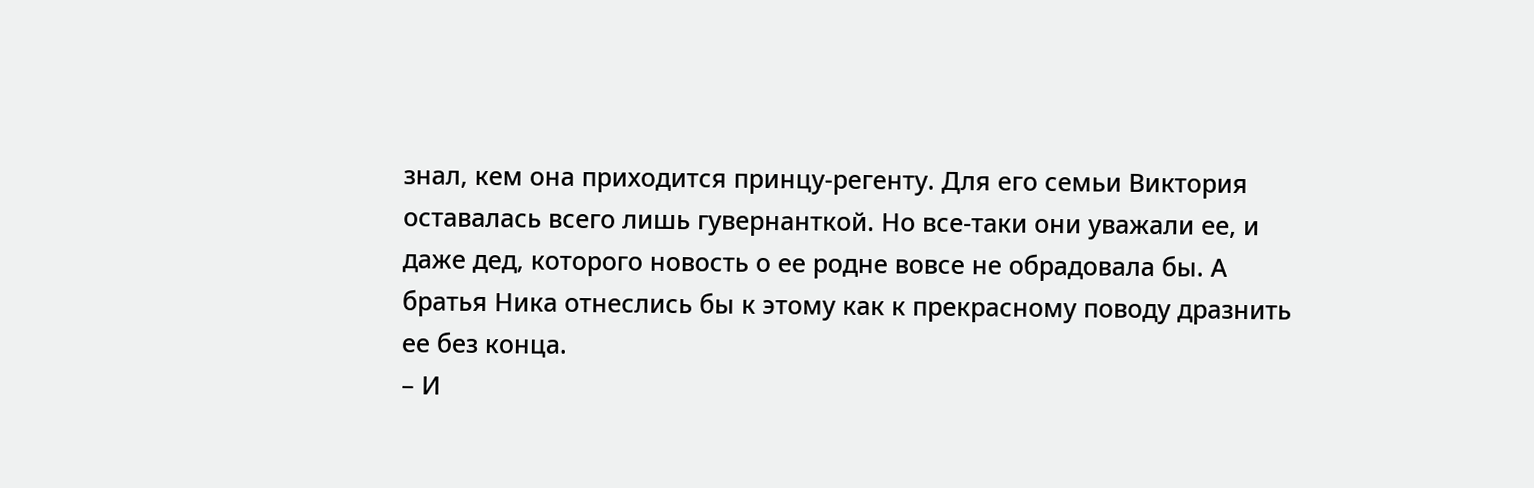знал, кем она приходится принцу-регенту. Для его семьи Виктория оставалась всего лишь гувернанткой. Но все-таки они уважали ее, и даже дед, которого новость о ее родне вовсе не обрадовала бы. А братья Ника отнеслись бы к этому как к прекрасному поводу дразнить ее без конца.
– И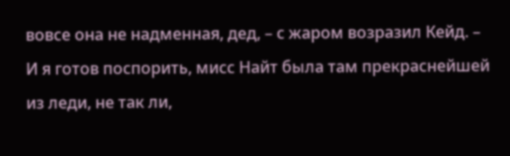вовсе она не надменная, дед, – с жаром возразил Кейд. – И я готов поспорить, мисс Найт была там прекраснейшей из леди, не так ли,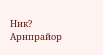Ник?
Арнпрайор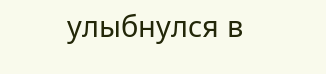улыбнулся в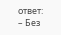ответ:
– Без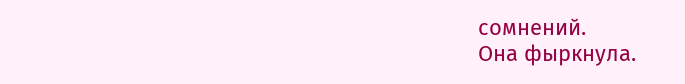сомнений.
Она фыркнула.